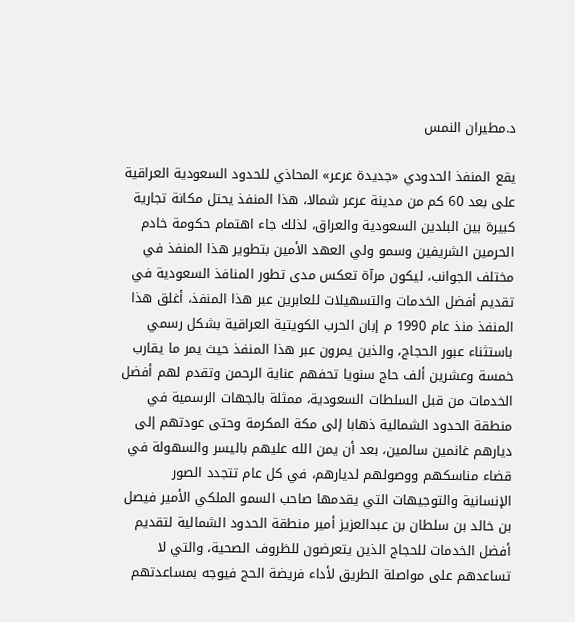د.مطيران النمس

يقع المنفذ الحدودي «جديدة عرعر» المحاذي للحدود السعودية العراقية على بعد 60 كم من مدينة عرعر شمالا، هذا المنفذ يحتل مكانة تجارية كبيرة بين البلدين السعودية والعراق، لذلك جاء اهتمام حكومة خادم الحرمين الشريفين وسمو ولي العهد الأمين بتطوير هذا المنفذ في مختلف الجوانب، ليكون مرآة تعكس مدى تطور المنافذ السعودية في تقديم أفضل الخدمات والتسهيلات للعابرين عبر هذا المنفذ، أغلق هذا المنفذ منذ عام 1990 م إبان الحرب الكويتية العراقية بشكل رسمي باستثناء عبور الحجاج، والذين يمرون عبر هذا المنفذ حيث يمر ما يقارب خمسة وعشرين ألف حاج سنويا تحفهم عناية الرحمن وتقدم لهم أفضل الخدمات من قبل السلطات السعودية، ممثلة بالجهات الرسمية في منطقة الحدود الشمالية ذهابا إلى مكة المكرمة وحتى عودتهم إلى ديارهم غانمين سالمين، بعد أن يمن الله عليهم باليسر والسهولة في قضاء مناسكهم ووصولهم لديارهم، في كل عام تتجدد الصور الإنسانية والتوجيهات التي يقدمها صاحب السمو الملكي الأمير فيصل بن خالد بن سلطان بن عبدالعزيز أمير منطقة الحدود الشمالية لتقديم أفضل الخدمات للحجاج الذين يتعرضون للظروف الصحية، والتي لا تساعدهم على مواصلة الطريق لأداء فريضة الحج فيوجه بمساعدتهم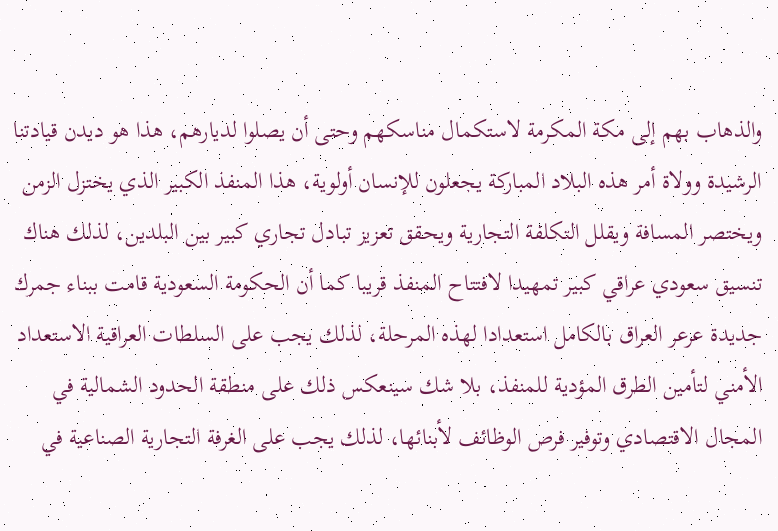والذهاب بهم إلى مكة المكرمة لاستكمال مناسكهم وحتى أن يصلوا لديارهم، هذا هو ديدن قيادتنا الرشيدة وولاة أمر هذه البلاد المباركة يجعلون للإنسان أولوية، هذا المنفذ الكبير الذي يختزل الزمن ويختصر المسافة ويقلل التكلفة التجارية ويحقق تعزيز تبادل تجاري كبير بين البلدين، لذلك هناك تنسيق سعودي عراقي كبير تمهيدا لافتتاح المنفذ قريبا كما أن الحكومة السعودية قامت ببناء جمرك جديدة عرعر العراق بالكامل استعدادا لهذه المرحلة، لذلك يجب على السلطات العراقية الاستعداد الأمني لتأمين الطرق المؤدية للمنفذ، بلا شك سينعكس ذلك على منطقة الحدود الشمالية في المجال الاقتصادي وتوفير فرص الوظائف لأبنائها، لذلك يجب على الغرفة التجارية الصناعية في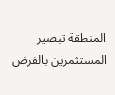المنطقة تبصير المستثمرين بالفرض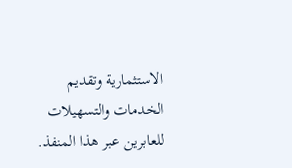الاستثمارية وتقديم الخدمات والتسهيلات للعابرين عبر هذا المنفذ.